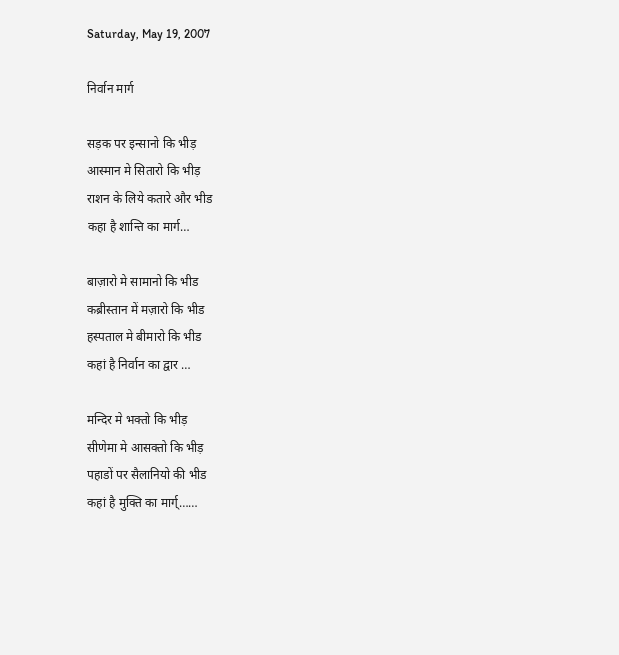Saturday, May 19, 2007

निर्वान मार्ग

सड़क पर इन्सानो कि भीड़
आस्मान मे सितारो कि भीड़
राशन के लिये कतारे और भीड
कहा है शान्ति का मार्ग…

बाज़ारो मे सामानो कि भीड
कब्रीस्तान में मज़ारो कि भीड
हस्पताल मे बीमारो कि भीड
कहां है निर्वान का द्वार …

मन्दिर मे भक्तो कि भीड़
सीणेमा मे आसक्तो कि भीड़
पहाडों पर सैलानियो की भीड
कहां है मुक्ति का मार्ग्……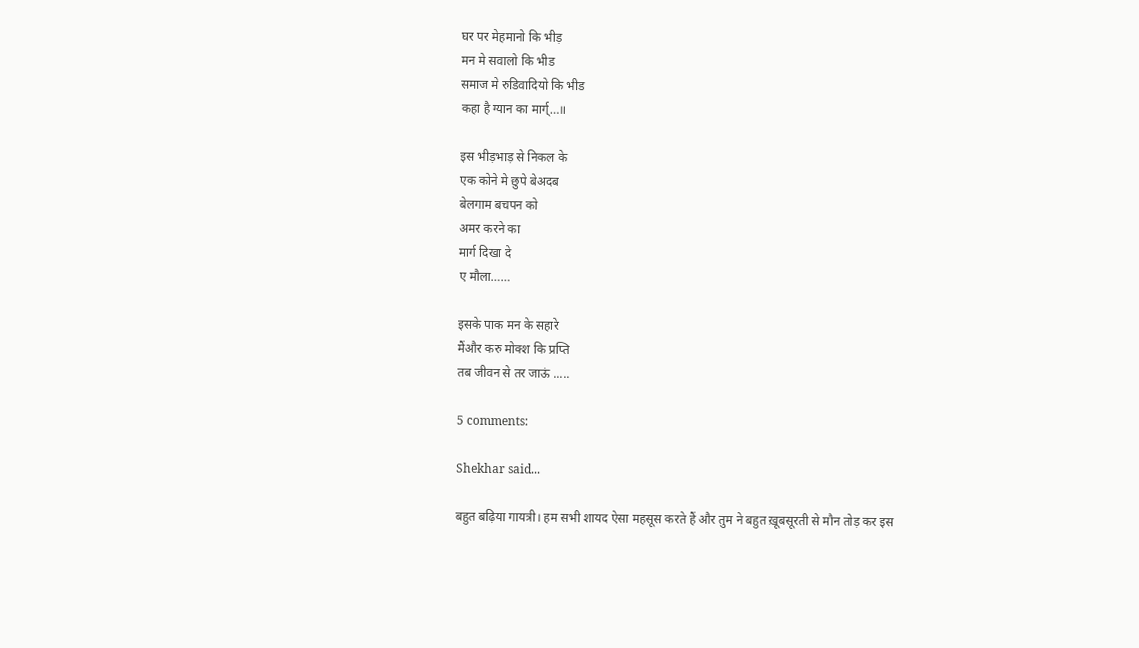घर पर मेहमानो कि भीड़
मन मे सवालो कि भीड
समाज मे रुडिवादियो कि भीड
कहा है ग्यान का मार्ग्…॥

इस भीड़भाड़ से निकल के
एक कोने मे छुपे बेअदब
बेलगाम बचपन को
अमर करने का
मार्ग दिखा दे
ए मौला……

इसके पाक मन के सहारे
मैंऔर करु मोक्श कि प्रप्ति
तब जीवन से तर जाऊं .....

5 comments:

Shekhar said...

बहुत बढ़िया गायत्री। हम सभी शायद ऐसा महसूस करते हैं और तुम ने बहुत ख़ूबसूरती से मौन तोड़ कर इस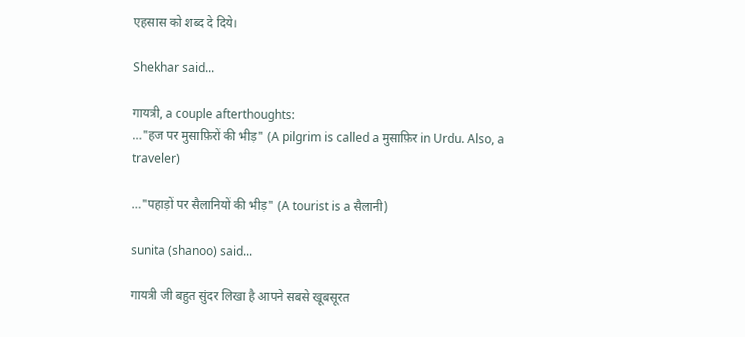एहसास को शब्द दे दिये।

Shekhar said...

गायत्री, a couple afterthoughts:
…"हज पर मुसाफ़िरों की भीड़" (A pilgrim is called a मुसाफ़िर in Urdu. Also, a traveler)

…"पहाड़ों पर सैलानियों की भीड़" (A tourist is a सैलानी)

sunita (shanoo) said...

गायत्री जी बहुत सुंदर लिखा है आपने सबसे खूबसूरत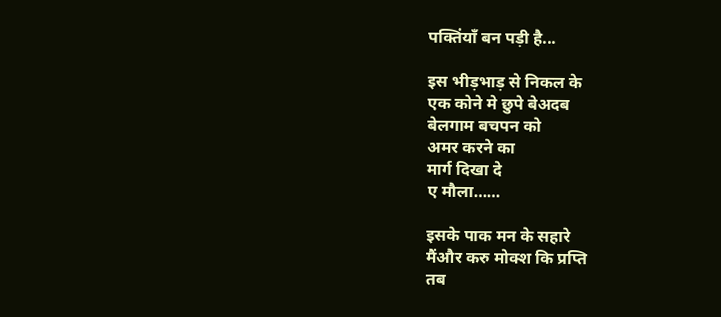पक्तिंयाँ बन पड़ी है...

इस भीड़भाड़ से निकल के
एक कोने मे छुपे बेअदब
बेलगाम बचपन को
अमर करने का
मार्ग दिखा दे
ए मौला……

इसके पाक मन के सहारे
मैंऔर करु मोक्श कि प्रप्ति
तब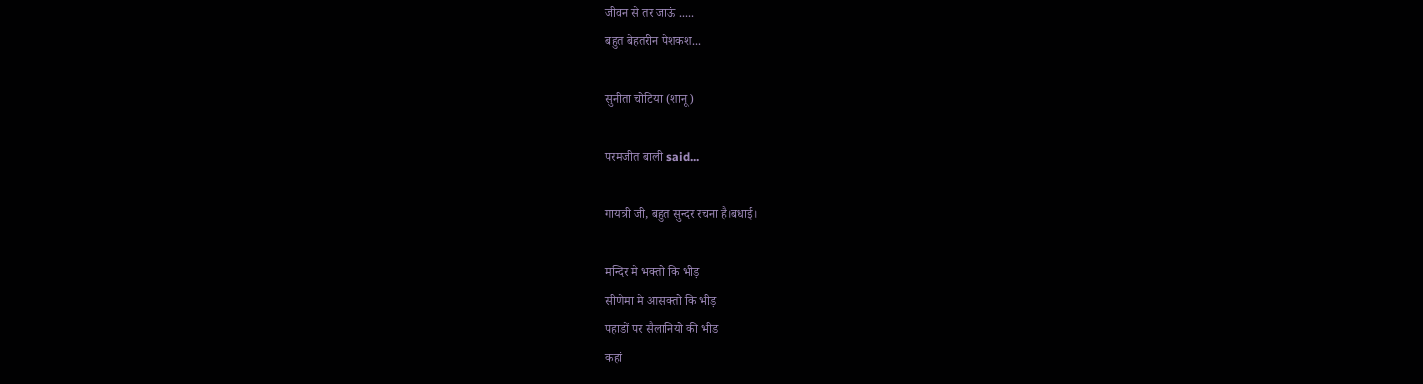जीवन से तर जाऊं .....
बहुत बेहतरीन पेशकश...

सुनीता चोटिया (शानू)

परमजीत बाली said...

गायत्री जी, बहुत सुन्दर रचना है।बधाई।

मन्दिर मे भक्तो कि भीड़
सीणेमा मे आसक्तो कि भीड़
पहाडों पर सैलानियो की भीड
कहां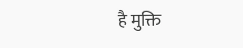है मुक्ति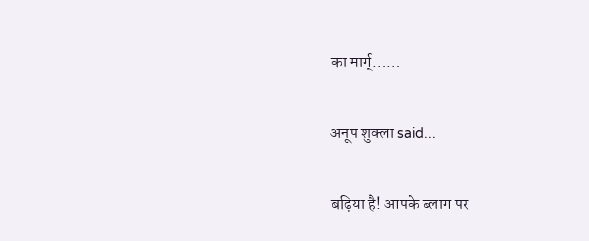का मार्ग्……

अनूप शुक्ला said...

बढ़िया है! आपके ब्लाग पर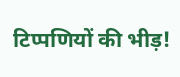टिप्पणियों की भीड़!